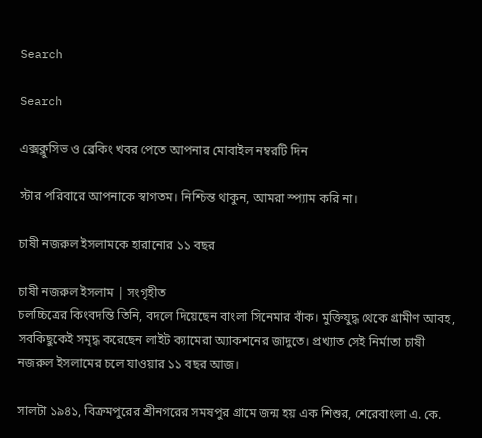Search

Search

এক্সক্লুসিভ ও ব্রেকিং খবর পেতে আপনার মোবাইল নম্বরটি দিন

স্টার পরিবারে আপনাকে স্বাগতম। নিশ্চিন্ত থাকুন, আমরা স্প্যাম করি না।

চাষী নজরুল ইসলামকে হারানোর ১১ বছর

চাষী নজরুল ইসলাম | সংগৃহীত
চলচ্চিত্রের কিংবদন্তি তিনি, বদলে দিয়েছেন বাংলা সিনেমার বাঁক। মুক্তিযুদ্ধ থেকে গ্রামীণ আবহ, সবকিছুকেই সমৃদ্ধ করেছেন লাইট ক্যামেরা অ্যাকশনের জাদুতে। প্রখ্যাত সেই নির্মাতা চাষী নজরুল ইসলামের চলে যাওয়ার ১১ বছর আজ।

সালটা ১৯৪১, বিক্রমপুরের শ্রীনগরের সমষপুর গ্রামে জন্ম হয় এক শিশুর, শেরেবাংলা এ. কে.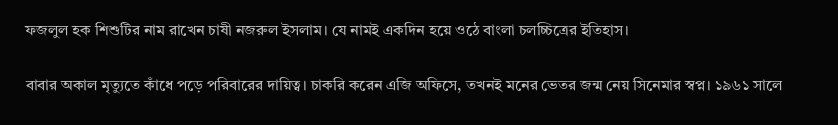ফজলুল হক শিশুটির নাম রাখেন চাষী নজরুল ইসলাম। যে নামই একদিন হয়ে ওঠে বাংলা চলচ্চিত্রের ইতিহাস।

বাবার অকাল মৃত্যুতে কাঁধে পড়ে পরিবারের দায়িত্ব। চাকরি করেন এজি অফিসে, তখনই মনের ভেতর জন্ম নেয় সিনেমার স্বপ্ন। ১৯৬১ সালে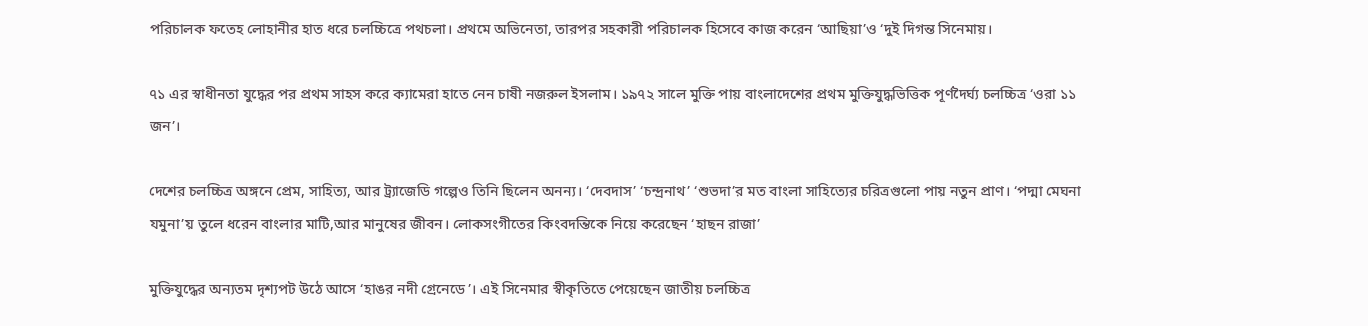পরিচালক ফতেহ লোহানীর হাত ধরে চলচ্চিত্রে পথচলা। প্রথমে অভিনেতা, তারপর সহকারী পরিচালক হিসেবে কাজ করেন ‘আছিয়া’ও ‘দুই দিগন্ত সিনেমায়।

৭১ এর স্বাধীনতা যুদ্ধের পর প্রথম সাহস করে ক্যামেরা হাতে নেন চাষী নজরুল ইসলাম। ১৯৭২ সালে মুক্তি পায় বাংলাদেশের প্রথম মুক্তিযুদ্ধভিত্তিক পূর্ণদৈর্ঘ্য চলচ্চিত্র ‘ওরা ১১ জন’।

দেশের চলচ্চিত্র অঙ্গনে প্রেম, সাহিত্য, আর ট্র্যাজেডি গল্পেও তিনি ছিলেন অনন্য। ‘দেবদাস’ ‘চন্দ্রনাথ’ ‘শুভদা’র মত বাংলা সাহিত্যের চরিত্রগুলো পায় নতুন প্রাণ। ‘পদ্মা মেঘনা যমুনা’য় তুলে ধরেন বাংলার মাটি,আর মানুষের জীবন। লোকসংগীতের কিংবদন্তিকে নিয়ে করেছেন ‘হাছন রাজা’

মুক্তিযুদ্ধের অন্যতম দৃশ্যপট উঠে আসে ‘হাঙর নদী গ্রেনেডে’। এই সিনেমার স্বীকৃতিতে পেয়েছেন জাতীয় চলচ্চিত্র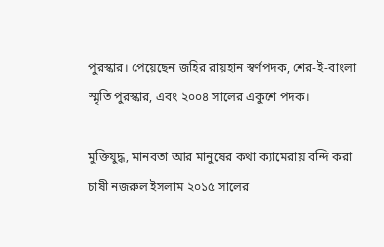পুরস্কার। পেয়েছেন জহির রায়হান স্বর্ণপদক, শের-ই-বাংলা স্মৃতি পুরস্কার, এবং ২০০৪ সালের একুশে পদক।

মুক্তিযুদ্ধ, মানবতা আর মানুষের কথা ক্যামেরায় বন্দি করা চাষী নজরুল ইসলাম ২০১৫ সালের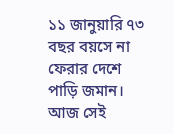১১ জানুয়ারি ৭৩ বছর বয়সে না ফেরার দেশে পাড়ি জমান। আজ সেই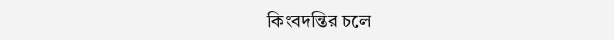কিংবদন্তির চলে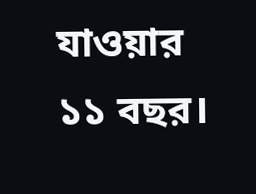যাওয়ার ১১ বছর।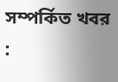সম্পর্কিত খবর :